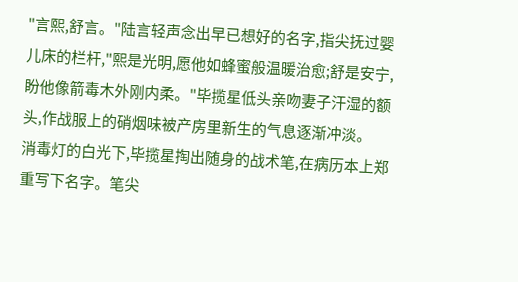"言熙,舒言。"陆言轻声念出早已想好的名字,指尖抚过婴儿床的栏杆,"熙是光明,愿他如蜂蜜般温暖治愈;舒是安宁,盼他像箭毒木外刚内柔。"毕揽星低头亲吻妻子汗湿的额头,作战服上的硝烟味被产房里新生的气息逐渐冲淡。
消毒灯的白光下,毕揽星掏出随身的战术笔,在病历本上郑重写下名字。笔尖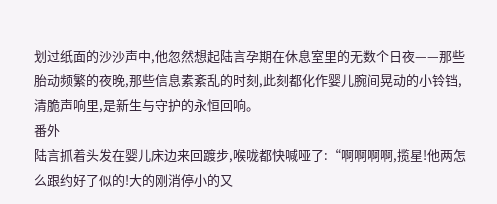划过纸面的沙沙声中,他忽然想起陆言孕期在休息室里的无数个日夜——那些胎动频繁的夜晚,那些信息素紊乱的时刻,此刻都化作婴儿腕间晃动的小铃铛,清脆声响里,是新生与守护的永恒回响。
番外
陆言抓着头发在婴儿床边来回踱步,喉咙都快喊哑了:“啊啊啊啊,揽星!他两怎么跟约好了似的!大的刚消停小的又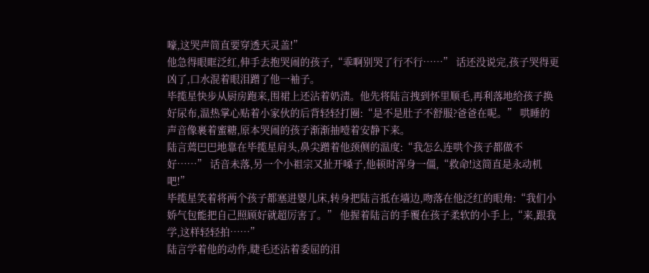嚎,这哭声简直要穿透天灵盖!”
他急得眼眶泛红,伸手去抱哭闹的孩子,“乖啊别哭了行不行……” 话还没说完,孩子哭得更凶了,口水混着眼泪蹭了他一袖子。
毕揽星快步从厨房跑来,围裙上还沾着奶渍。他先将陆言拽到怀里顺毛,再利落地给孩子换好尿布,温热掌心贴着小家伙的后背轻轻打圈:“是不是肚子不舒服?爸爸在呢。” 哄睡的声音像裹着蜜糖,原本哭闹的孩子渐渐抽噎着安静下来。
陆言蔫巴巴地靠在毕揽星肩头,鼻尖蹭着他颈侧的温度:“我怎么连哄个孩子都做不好……” 话音未落,另一个小祖宗又扯开嗓子,他顿时浑身一僵,“救命!这简直是永动机吧!”
毕揽星笑着将两个孩子都塞进婴儿床,转身把陆言抵在墙边,吻落在他泛红的眼角:“我们小娇气包能把自己照顾好就超厉害了。” 他握着陆言的手覆在孩子柔软的小手上,“来,跟我学,这样轻轻拍……”
陆言学着他的动作,睫毛还沾着委屈的泪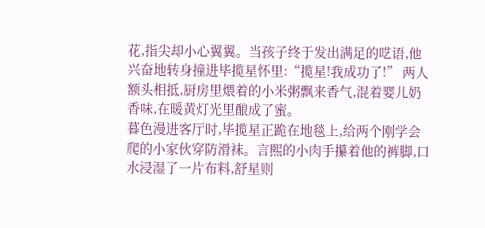花,指尖却小心翼翼。当孩子终于发出满足的呓语,他兴奋地转身撞进毕揽星怀里:“揽星!我成功了!” 两人额头相抵,厨房里煨着的小米粥飘来香气,混着婴儿奶香味,在暖黄灯光里酿成了蜜。
暮色漫进客厅时,毕揽星正跪在地毯上,给两个刚学会爬的小家伙穿防滑袜。言熙的小肉手攥着他的裤脚,口水浸湿了一片布料,舒星则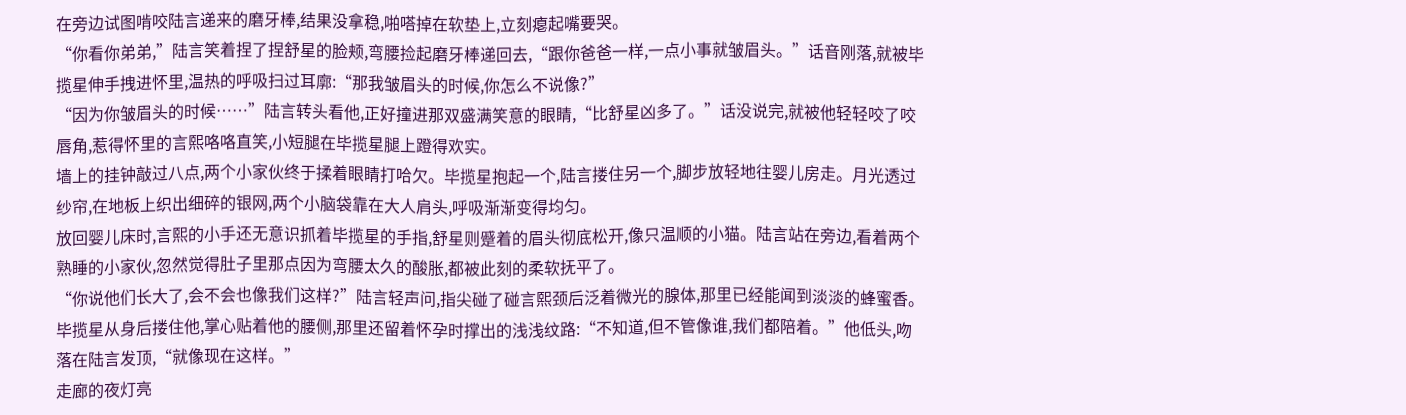在旁边试图啃咬陆言递来的磨牙棒,结果没拿稳,啪嗒掉在软垫上,立刻瘪起嘴要哭。
“你看你弟弟,”陆言笑着捏了捏舒星的脸颊,弯腰捡起磨牙棒递回去,“跟你爸爸一样,一点小事就皱眉头。”话音刚落,就被毕揽星伸手拽进怀里,温热的呼吸扫过耳廓:“那我皱眉头的时候,你怎么不说像?”
“因为你皱眉头的时候……”陆言转头看他,正好撞进那双盛满笑意的眼睛,“比舒星凶多了。”话没说完,就被他轻轻咬了咬唇角,惹得怀里的言熙咯咯直笑,小短腿在毕揽星腿上蹬得欢实。
墙上的挂钟敲过八点,两个小家伙终于揉着眼睛打哈欠。毕揽星抱起一个,陆言搂住另一个,脚步放轻地往婴儿房走。月光透过纱帘,在地板上织出细碎的银网,两个小脑袋靠在大人肩头,呼吸渐渐变得均匀。
放回婴儿床时,言熙的小手还无意识抓着毕揽星的手指,舒星则蹙着的眉头彻底松开,像只温顺的小猫。陆言站在旁边,看着两个熟睡的小家伙,忽然觉得肚子里那点因为弯腰太久的酸胀,都被此刻的柔软抚平了。
“你说他们长大了,会不会也像我们这样?”陆言轻声问,指尖碰了碰言熙颈后泛着微光的腺体,那里已经能闻到淡淡的蜂蜜香。
毕揽星从身后搂住他,掌心贴着他的腰侧,那里还留着怀孕时撑出的浅浅纹路:“不知道,但不管像谁,我们都陪着。”他低头,吻落在陆言发顶,“就像现在这样。”
走廊的夜灯亮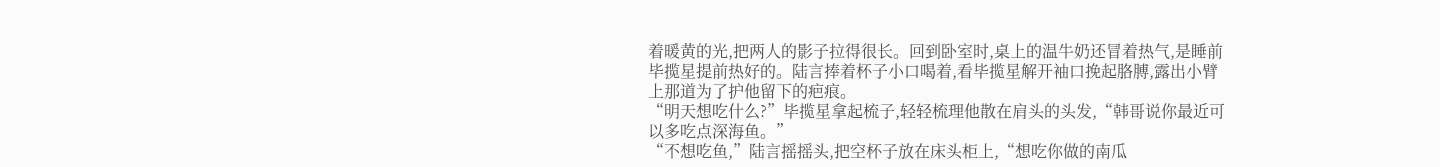着暖黄的光,把两人的影子拉得很长。回到卧室时,桌上的温牛奶还冒着热气,是睡前毕揽星提前热好的。陆言捧着杯子小口喝着,看毕揽星解开袖口挽起胳膊,露出小臂上那道为了护他留下的疤痕。
“明天想吃什么?”毕揽星拿起梳子,轻轻梳理他散在肩头的头发,“韩哥说你最近可以多吃点深海鱼。”
“不想吃鱼,”陆言摇摇头,把空杯子放在床头柜上,“想吃你做的南瓜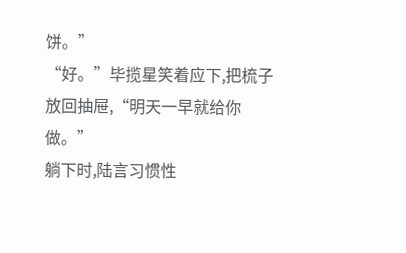饼。”
“好。”毕揽星笑着应下,把梳子放回抽屉,“明天一早就给你做。”
躺下时,陆言习惯性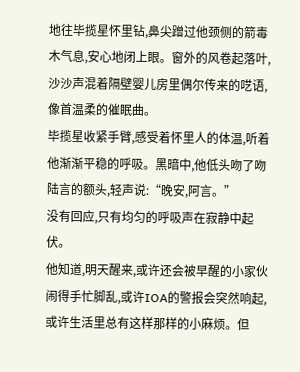地往毕揽星怀里钻,鼻尖蹭过他颈侧的箭毒木气息,安心地闭上眼。窗外的风卷起落叶,沙沙声混着隔壁婴儿房里偶尔传来的呓语,像首温柔的催眠曲。
毕揽星收紧手臂,感受着怀里人的体温,听着他渐渐平稳的呼吸。黑暗中,他低头吻了吻陆言的额头,轻声说:“晚安,阿言。”
没有回应,只有均匀的呼吸声在寂静中起伏。
他知道,明天醒来,或许还会被早醒的小家伙闹得手忙脚乱,或许IOA的警报会突然响起,或许生活里总有这样那样的小麻烦。但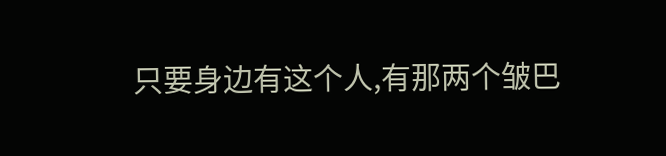只要身边有这个人,有那两个皱巴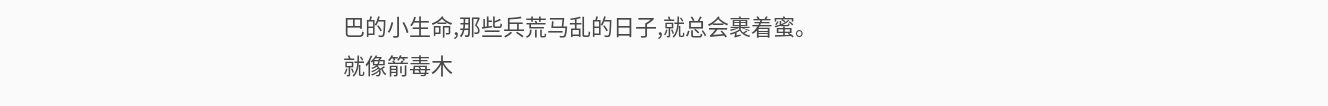巴的小生命,那些兵荒马乱的日子,就总会裹着蜜。
就像箭毒木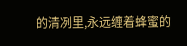的清冽里,永远缠着蜂蜜的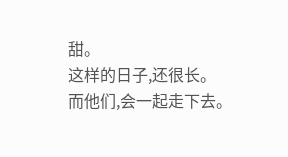甜。
这样的日子,还很长。
而他们,会一起走下去。